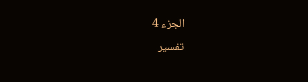الجزء 4
تفسير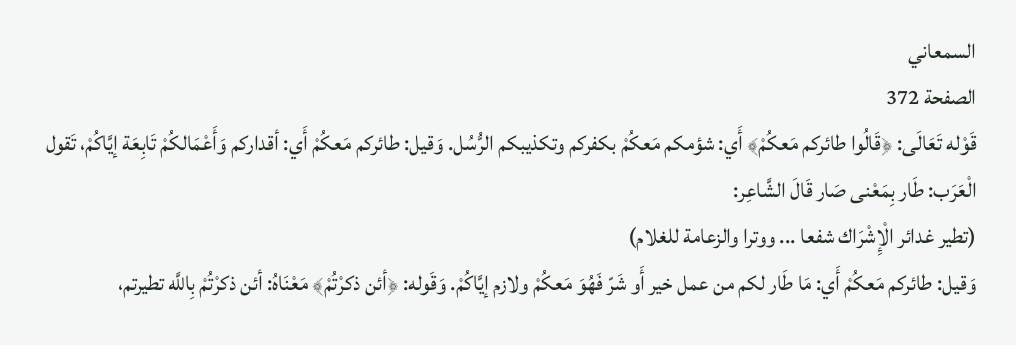السمعاني
الصفحة 372
قَوْله تَعَالَى: ﴿قَالُوا طائركم مَعكُمْ﴾ أَي: شؤمكم مَعكُمْ بكفركم وتكذيبكم الرُّسُل. وَقيل: طائركم مَعكُمْ أَي: أقداركم وَأَعْمَالكُمْ تَابِعَة إيَّاكُمْ، تَقول الْعَرَب: طَار بِمَعْنى صَار قَالَ الشَّاعِر:
(تطير غدائر الْإِشْرَاك شفعا ... ووترا والزعامة للغلام)
وَقيل: طائركم مَعكُمْ أَي: مَا طَار لكم من عمل خير أَو شَرّ فَهُوَ مَعكُمْ ولازم إيَّاكُمْ. وَقَوله: ﴿أئن ذكرْتُمْ﴾ مَعْنَاهُ: أئن ذكرْتُمْ بِاللَّه تطيرتم،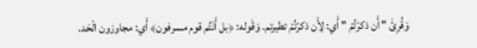وَقُرِئَ " أَن ذكرْتُمْ " أَي: لِأَن ذكرْتُمْ تطيرتم. وَقَوله: ﴿بل أَنْتُم قوم مسرفون﴾ أَي: مجاوزون الْحَد.